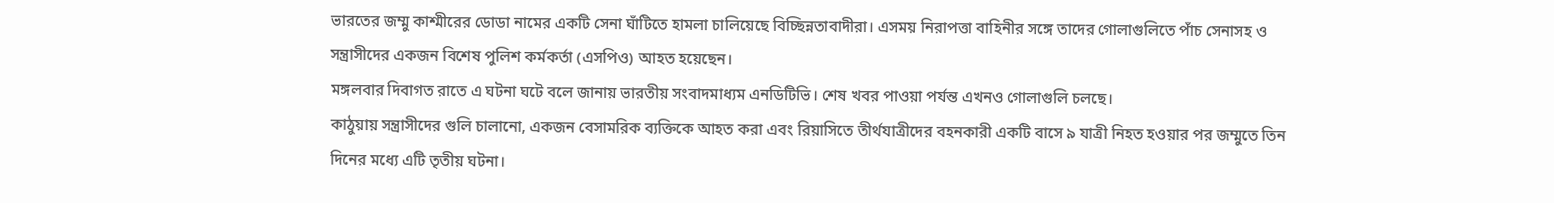ভারতের জম্মু কাশ্মীরের ডোডা নামের একটি সেনা ঘাঁটিতে হামলা চালিয়েছে বিচ্ছিন্নতাবাদীরা। এসময় নিরাপত্তা বাহিনীর সঙ্গে তাদের গোলাগুলিতে পাঁচ সেনাসহ ও সন্ত্রাসীদের একজন বিশেষ পুলিশ কর্মকর্তা (এসপিও) আহত হয়েছেন।
মঙ্গলবার দিবাগত রাতে এ ঘটনা ঘটে বলে জানায় ভারতীয় সংবাদমাধ্যম এনডিটিভি। শেষ খবর পাওয়া পর্যন্ত এখনও গোলাগুলি চলছে।
কাঠুয়ায় সন্ত্রাসীদের গুলি চালানো, একজন বেসামরিক ব্যক্তিকে আহত করা এবং রিয়াসিতে তীর্থযাত্রীদের বহনকারী একটি বাসে ৯ যাত্রী নিহত হওয়ার পর জম্মুতে তিন দিনের মধ্যে এটি তৃতীয় ঘটনা।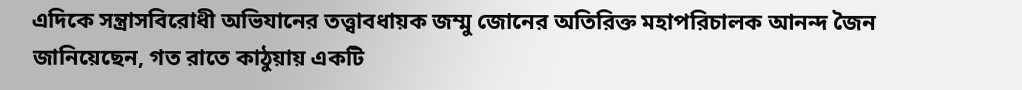এদিকে সন্ত্রাসবিরোধী অভিযানের তত্ত্বাবধায়ক জম্মু জোনের অতিরিক্ত মহাপরিচালক আনন্দ জৈন জানিয়েছেন, গত রাতে কাঠুয়ায় একটি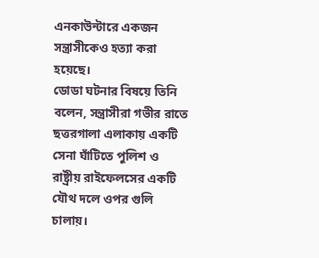এনকাউন্টারে একজন সন্ত্রাসীকেও হত্যা করা হয়েছে।
ডোডা ঘটনার বিষয়ে তিনি বলেন, সন্ত্রাসীরা গভীর রাতে ছত্তরগালা এলাকায় একটি সেনা ঘাঁটিতে পুলিশ ও রাষ্ট্রীয় রাইফেলসের একটি যৌথ দলে ওপর গুলি চালায়।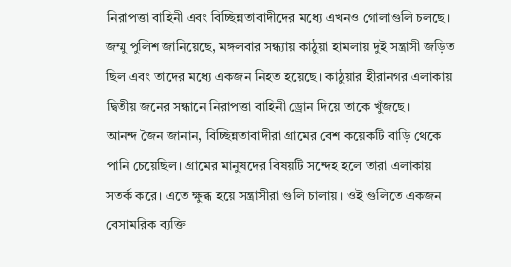নিরাপত্তা বাহিনী এবং বিচ্ছিন্নতাবাদীদের মধ্যে এখনও গোলাগুলি চলছে।
জম্মু পুলিশ জানিয়েছে, মঙ্গলবার সন্ধ্যায় কাঠুয়া হামলায় দুই সন্ত্রাসী জড়িত ছিল এবং তাদের মধ্যে একজন নিহত হয়েছে। কাঠুয়ার হীরানগর এলাকায় দ্বিতীয় জনের সন্ধানে নিরাপত্তা বাহিনী ড্রোন দিয়ে তাকে খুঁজছে।
আনন্দ জৈন জানান, বিচ্ছিন্নতাবাদীরা গ্রামের বেশ কয়েকটি বাড়ি থেকে পানি চেয়েছিল। গ্রামের মানুষদের বিষয়টি সন্দেহ হলে তারা এলাকায় সতর্ক করে। এতে ক্ষুব্ধ হয়ে সন্ত্রাসীরা গুলি চালায়। ওই গুলিতে একজন বেসামরিক ব্যক্তি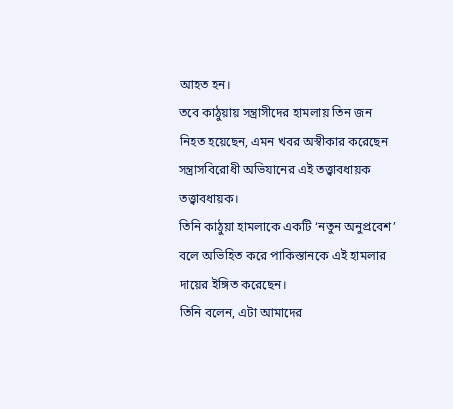আহত হন।
তবে কাঠুয়ায় সন্ত্রাসীদের হামলায় তিন জন নিহত হয়েছেন, এমন খবর অস্বীকার করেছেন সন্ত্রাসবিরোধী অভিযানের এই তত্ত্বাবধায়ক তত্ত্বাবধায়ক।
তিনি কাঠুয়া হামলাকে একটি ‘নতুন অনুপ্রবেশ’ বলে অভিহিত করে পাকিস্তানকে এই হামলার দায়ের ইঙ্গিত করেছেন।
তিনি বলেন, এটা আমাদের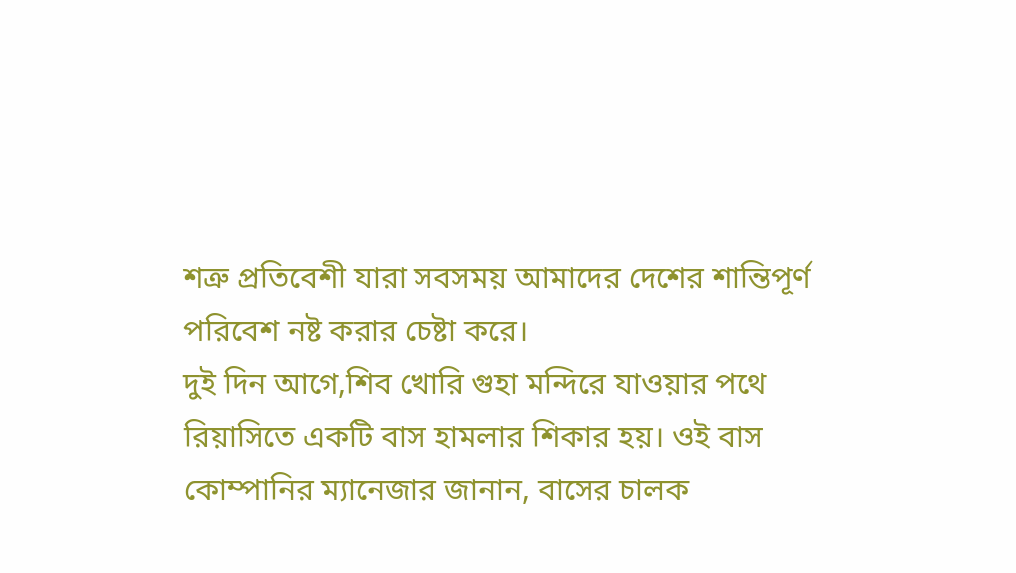শত্রু প্রতিবেশী যারা সবসময় আমাদের দেশের শান্তিপূর্ণ পরিবেশ নষ্ট করার চেষ্টা করে।
দুই দিন আগে,শিব খোরি গুহা মন্দিরে যাওয়ার পথে রিয়াসিতে একটি বাস হামলার শিকার হয়। ওই বাস কোম্পানির ম্যানেজার জানান, বাসের চালক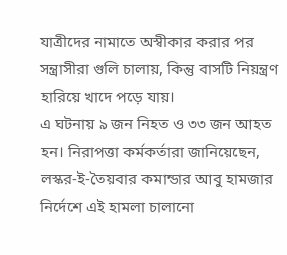যাত্রীদের নামাতে অস্বীকার করার পর সন্ত্রাসীরা গুলি চালায়, কিন্তু বাসটি নিয়ন্ত্রণ হারিয়ে খাদে পড়ে যায়।
এ ঘটনায় ৯ জন নিহত ও ৩৩ জন আহত হন। নিরাপত্তা কর্মকর্তারা জানিয়েছেন, লস্কর-ই-তৈয়বার কমান্ডার আবু হামজার নির্দেশে এই হামলা চালানো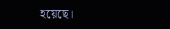হয়েছে।